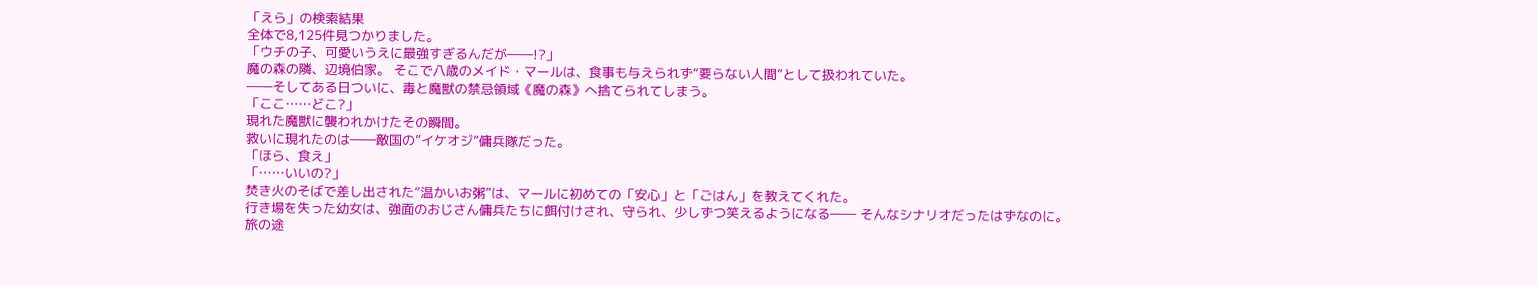「えら」の検索結果
全体で8,125件見つかりました。
「ウチの子、可愛いうえに最強すぎるんだが――!?」
魔の森の隣、辺境伯家。 そこで八歳のメイド・マールは、食事も与えられず“要らない人間”として扱われていた。
――そしてある日ついに、毒と魔獣の禁忌領域《魔の森》へ捨てられてしまう。
「ここ……どこ?」
現れた魔獣に襲われかけたその瞬間。
救いに現れたのは――敵国の”イケオジ”傭兵隊だった。
「ほら、食え」
「……いいの?」
焚き火のそばで差し出された“温かいお粥”は、マールに初めての「安心」と「ごはん」を教えてくれた。
行き場を失った幼女は、強面のおじさん傭兵たちに餌付けされ、守られ、少しずつ笑えるようになる―― そんなシナリオだったはずなのに。
旅の途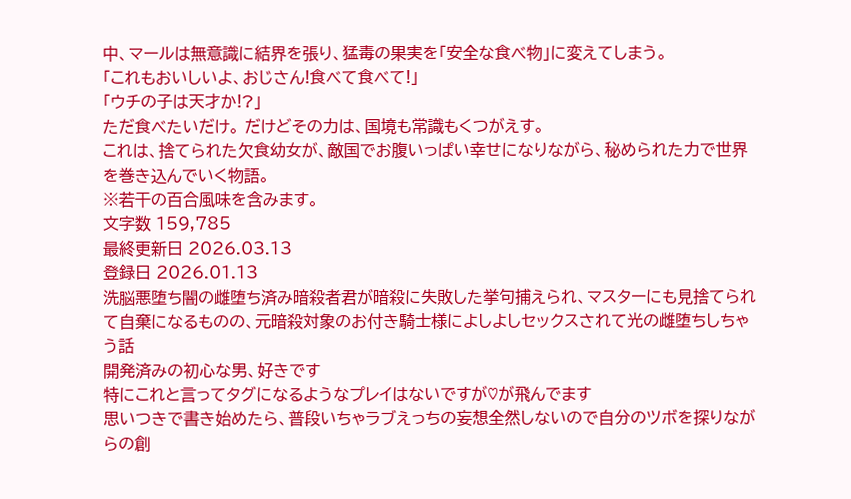中、マールは無意識に結界を張り、猛毒の果実を「安全な食べ物」に変えてしまう。
「これもおいしいよ、おじさん!食べて食べて!」
「ウチの子は天才か!?」
ただ食べたいだけ。 だけどその力は、国境も常識もくつがえす。
これは、捨てられた欠食幼女が、敵国でお腹いっぱい幸せになりながら、秘められた力で世界を巻き込んでいく物語。
※若干の百合風味を含みます。
文字数 159,785
最終更新日 2026.03.13
登録日 2026.01.13
洗脳悪堕ち闇の雌堕ち済み暗殺者君が暗殺に失敗した挙句捕えられ、マスターにも見捨てられて自棄になるものの、元暗殺対象のお付き騎士様によしよしセックスされて光の雌堕ちしちゃう話
開発済みの初心な男、好きです
特にこれと言ってタグになるようなプレイはないですが♡が飛んでます
思いつきで書き始めたら、普段いちゃラブえっちの妄想全然しないので自分のツボを探りながらの創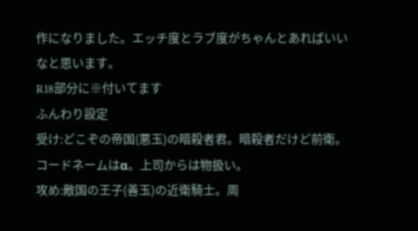作になりました。エッチ度とラブ度がちゃんとあればいいなと思います。
R18部分に※付いてます
ふんわり設定
受け:どこぞの帝国(悪玉)の暗殺者君。暗殺者だけど前衛。コードネームはα。上司からは物扱い。
攻め:敵国の王子(善玉)の近衛騎士。周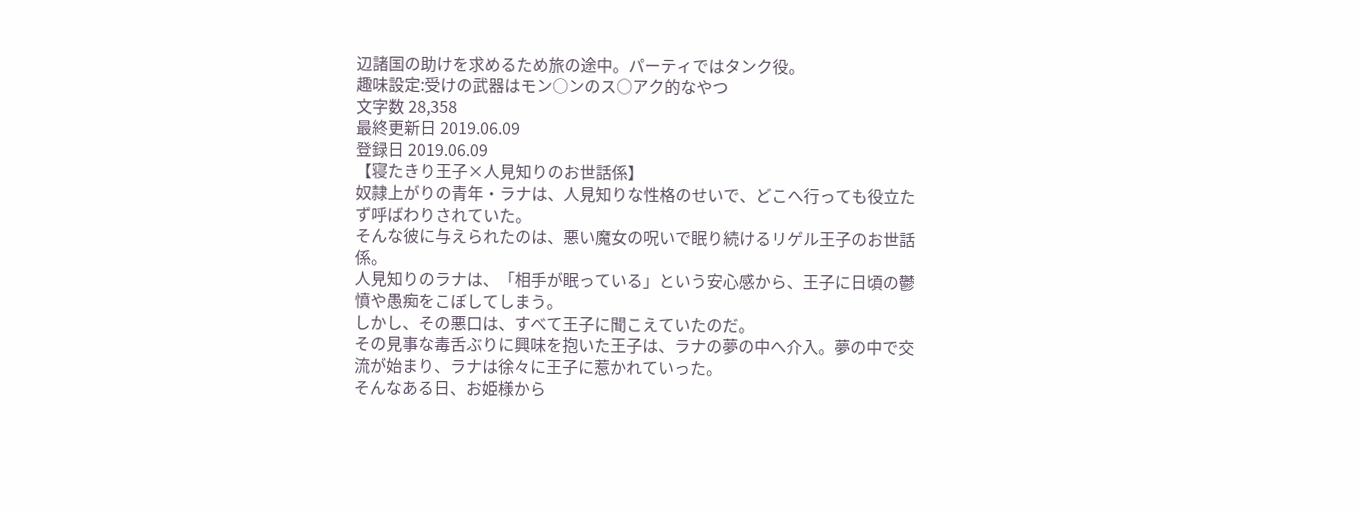辺諸国の助けを求めるため旅の途中。パーティではタンク役。
趣味設定:受けの武器はモン○ンのス○アク的なやつ
文字数 28,358
最終更新日 2019.06.09
登録日 2019.06.09
【寝たきり王子×人見知りのお世話係】
奴隷上がりの青年・ラナは、人見知りな性格のせいで、どこへ行っても役立たず呼ばわりされていた。
そんな彼に与えられたのは、悪い魔女の呪いで眠り続けるリゲル王子のお世話係。
人見知りのラナは、「相手が眠っている」という安心感から、王子に日頃の鬱憤や愚痴をこぼしてしまう。
しかし、その悪口は、すべて王子に聞こえていたのだ。
その見事な毒舌ぶりに興味を抱いた王子は、ラナの夢の中へ介入。夢の中で交流が始まり、ラナは徐々に王子に惹かれていった。
そんなある日、お姫様から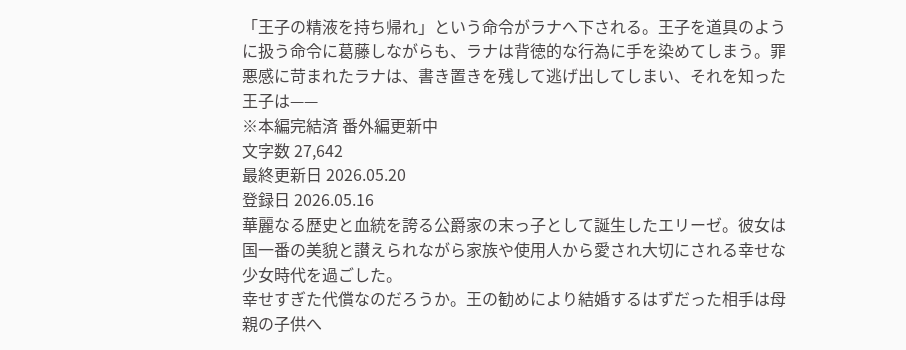「王子の精液を持ち帰れ」という命令がラナへ下される。王子を道具のように扱う命令に葛藤しながらも、ラナは背徳的な行為に手を染めてしまう。罪悪感に苛まれたラナは、書き置きを残して逃げ出してしまい、それを知った王子は——
※本編完結済 番外編更新中
文字数 27,642
最終更新日 2026.05.20
登録日 2026.05.16
華麗なる歴史と血統を誇る公爵家の末っ子として誕生したエリーゼ。彼女は国一番の美貌と讃えられながら家族や使用人から愛され大切にされる幸せな少女時代を過ごした。
幸せすぎた代償なのだろうか。王の勧めにより結婚するはずだった相手は母親の子供へ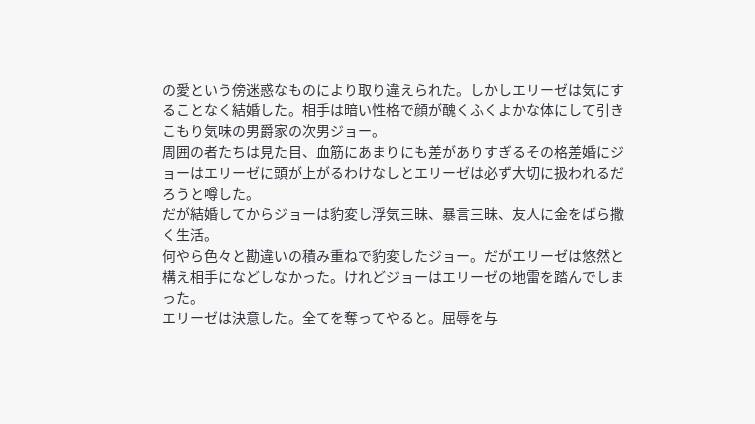の愛という傍迷惑なものにより取り違えられた。しかしエリーゼは気にすることなく結婚した。相手は暗い性格で顔が醜くふくよかな体にして引きこもり気味の男爵家の次男ジョー。
周囲の者たちは見た目、血筋にあまりにも差がありすぎるその格差婚にジョーはエリーゼに頭が上がるわけなしとエリーゼは必ず大切に扱われるだろうと噂した。
だが結婚してからジョーは豹変し浮気三昧、暴言三昧、友人に金をばら撒く生活。
何やら色々と勘違いの積み重ねで豹変したジョー。だがエリーゼは悠然と構え相手になどしなかった。けれどジョーはエリーゼの地雷を踏んでしまった。
エリーゼは決意した。全てを奪ってやると。屈辱を与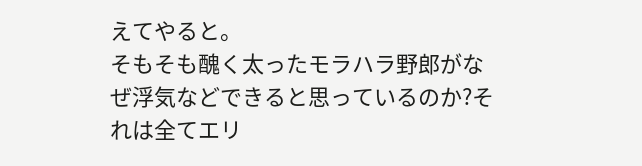えてやると。
そもそも醜く太ったモラハラ野郎がなぜ浮気などできると思っているのか?それは全てエリ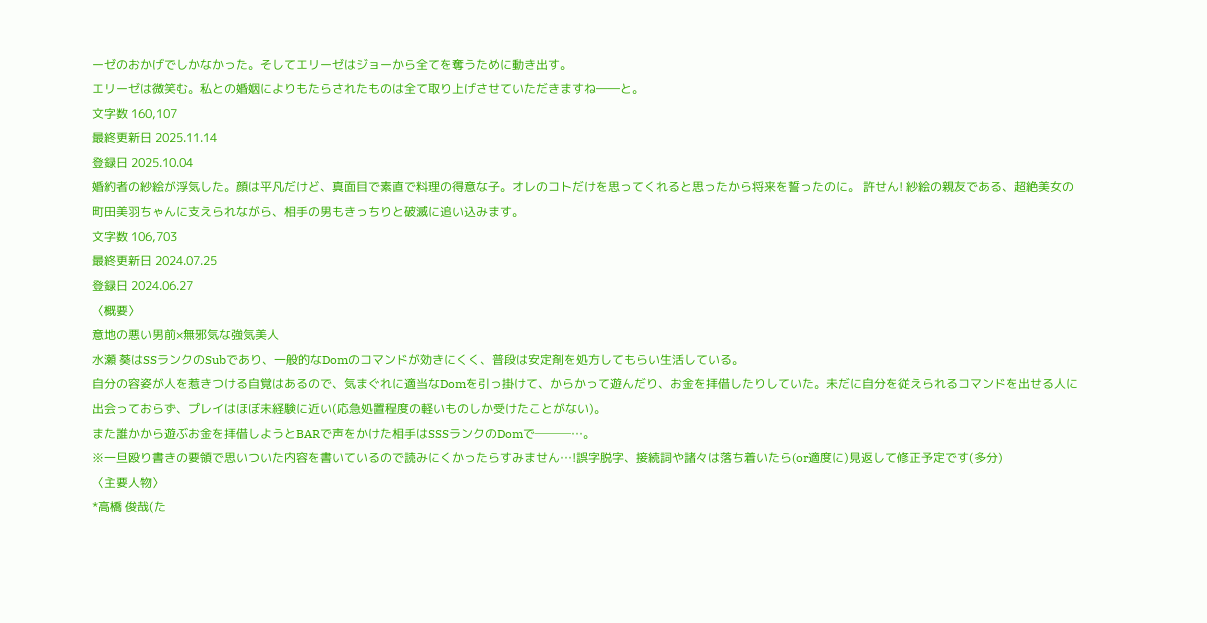ーゼのおかげでしかなかった。そしてエリーゼはジョーから全てを奪うために動き出す。
エリーゼは微笑む。私との婚姻によりもたらされたものは全て取り上げさせていただきますね――と。
文字数 160,107
最終更新日 2025.11.14
登録日 2025.10.04
婚約者の紗絵が浮気した。顔は平凡だけど、真面目で素直で料理の得意な子。オレのコトだけを思ってくれると思ったから将来を誓ったのに。 許せん! 紗絵の親友である、超絶美女の町田美羽ちゃんに支えられながら、相手の男もきっちりと破滅に追い込みます。
文字数 106,703
最終更新日 2024.07.25
登録日 2024.06.27
〈概要〉
意地の悪い男前×無邪気な強気美人
水瀬 葵はSSランクのSubであり、一般的なDomのコマンドが効きにくく、普段は安定剤を処方してもらい生活している。
自分の容姿が人を惹きつける自覚はあるので、気まぐれに適当なDomを引っ掛けて、からかって遊んだり、お金を拝借したりしていた。未だに自分を従えられるコマンドを出せる人に出会っておらず、プレイはほぼ未経験に近い(応急処置程度の軽いものしか受けたことがない)。
また誰かから遊ぶお金を拝借しようとBARで声をかけた相手はSSSランクのDomで───…。
※一旦殴り書きの要領で思いついた内容を書いているので読みにくかったらすみません…!誤字脱字、接続詞や諸々は落ち着いたら(or適度に)見返して修正予定です(多分)
〈主要人物〉
*高橋 俊哉(た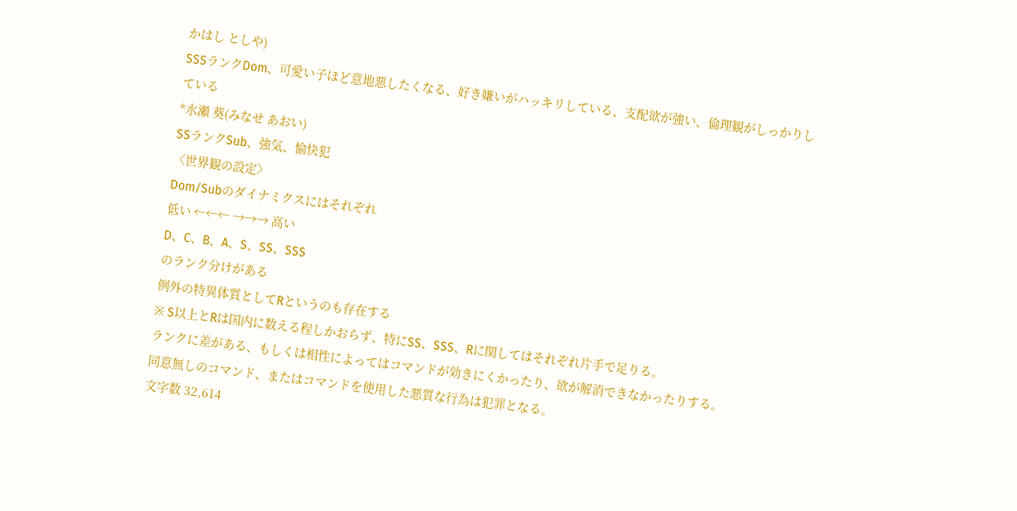かはし としや)
SSSランクDom、可愛い子ほど意地悪したくなる、好き嫌いがハッキリしている、支配欲が強い、倫理観がしっかりしている
*水瀬 葵(みなせ あおい)
SSランクSub、強気、愉快犯
〈世界観の設定〉
Dom/Subのダイナミクスにはそれぞれ
低い ←←← →→→ 高い
D、C、B、A、S、SS、SSS
のランク分けがある
例外の特異体質としてRというのも存在する
※ S以上とRは国内に数える程しかおらず、特にSS、SSS、Rに関してはそれぞれ片手で足りる。
ランクに差がある、もしくは相性によってはコマンドが効きにくかったり、欲が解消できなかったりする。
同意無しのコマンド、またはコマンドを使用した悪質な行為は犯罪となる。
文字数 32,614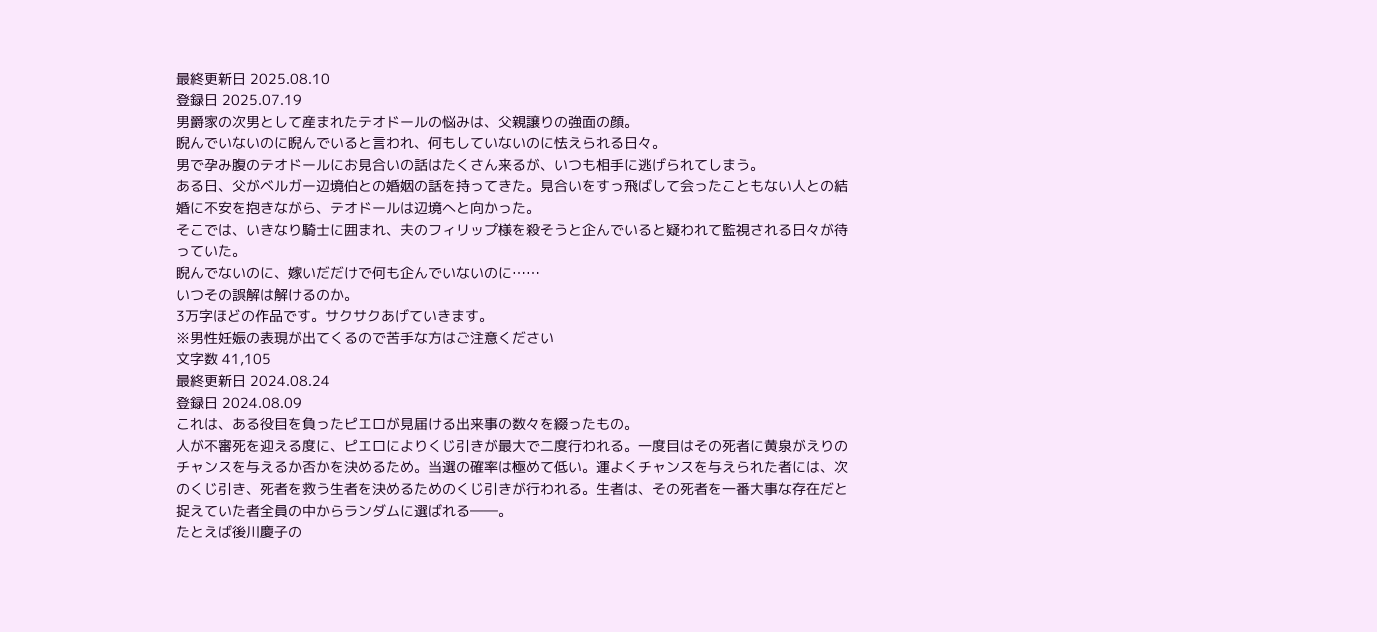最終更新日 2025.08.10
登録日 2025.07.19
男爵家の次男として産まれたテオドールの悩みは、父親譲りの強面の顔。
睨んでいないのに睨んでいると言われ、何もしていないのに怯えられる日々。
男で孕み腹のテオドールにお見合いの話はたくさん来るが、いつも相手に逃げられてしまう。
ある日、父がベルガー辺境伯との婚姻の話を持ってきた。見合いをすっ飛ばして会ったこともない人との結婚に不安を抱きながら、テオドールは辺境へと向かった。
そこでは、いきなり騎士に囲まれ、夫のフィリップ様を殺そうと企んでいると疑われて監視される日々が待っていた。
睨んでないのに、嫁いだだけで何も企んでいないのに……
いつその誤解は解けるのか。
3万字ほどの作品です。サクサクあげていきます。
※男性妊娠の表現が出てくるので苦手な方はご注意ください
文字数 41,105
最終更新日 2024.08.24
登録日 2024.08.09
これは、ある役目を負ったピエロが見届ける出来事の数々を綴ったもの。
人が不審死を迎える度に、ピエロによりくじ引きが最大で二度行われる。一度目はその死者に黄泉がえりのチャンスを与えるか否かを決めるため。当選の確率は極めて低い。運よくチャンスを与えられた者には、次のくじ引き、死者を救う生者を決めるためのくじ引きが行われる。生者は、その死者を一番大事な存在だと捉えていた者全員の中からランダムに選ばれる――。
たとえば後川慶子の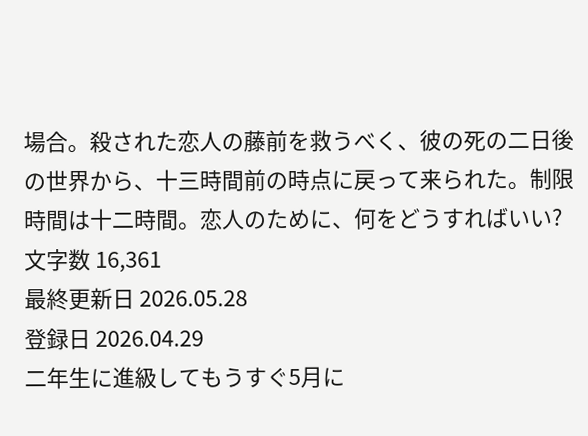場合。殺された恋人の藤前を救うべく、彼の死の二日後の世界から、十三時間前の時点に戻って来られた。制限時間は十二時間。恋人のために、何をどうすればいい?
文字数 16,361
最終更新日 2026.05.28
登録日 2026.04.29
二年生に進級してもうすぐ5月に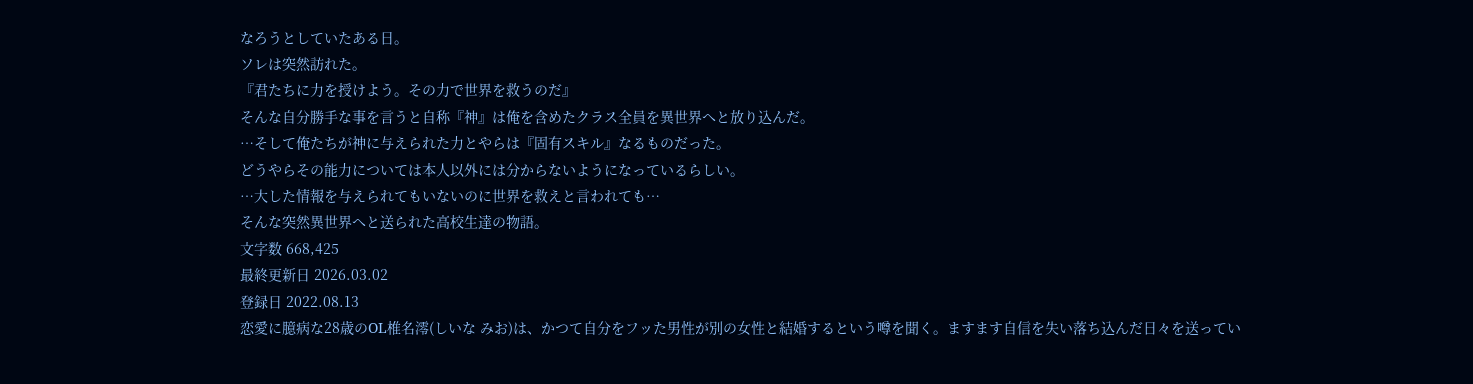なろうとしていたある日。
ソレは突然訪れた。
『君たちに力を授けよう。その力で世界を救うのだ』
そんな自分勝手な事を言うと自称『神』は俺を含めたクラス全員を異世界へと放り込んだ。
…そして俺たちが神に与えられた力とやらは『固有スキル』なるものだった。
どうやらその能力については本人以外には分からないようになっているらしい。
…大した情報を与えられてもいないのに世界を救えと言われても…
そんな突然異世界へと送られた高校生達の物語。
文字数 668,425
最終更新日 2026.03.02
登録日 2022.08.13
恋愛に臆病な28歳のOL椎名澪(しいな みお)は、かつて自分をフッた男性が別の女性と結婚するという噂を聞く。ますます自信を失い落ち込んだ日々を送ってい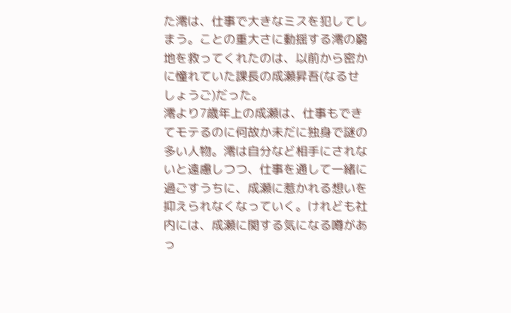た澪は、仕事で大きなミスを犯してしまう。ことの重大さに動揺する澪の窮地を救ってくれたのは、以前から密かに憧れていた課長の成瀬昇吾(なるせ しょうご)だった。
澪より7歳年上の成瀬は、仕事もできてモテるのに何故か未だに独身で謎の多い人物。澪は自分など相手にされないと遠慮しつつ、仕事を通して一緒に過ごすうちに、成瀬に惹かれる想いを抑えられなくなっていく。けれども社内には、成瀬に関する気になる噂があっ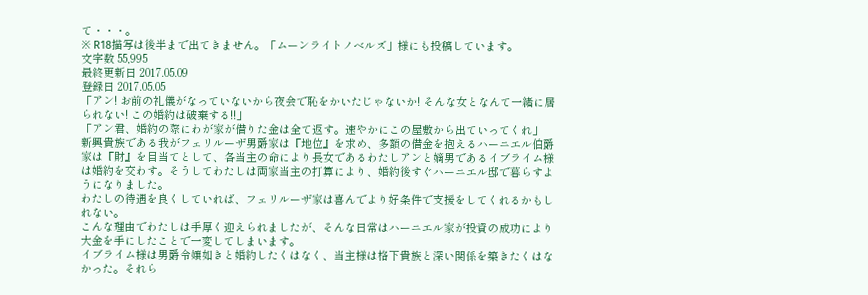て・・・。
※ R18描写は後半まで出てきません。「ムーンライトノベルズ」様にも投稿しています。
文字数 55,995
最終更新日 2017.05.09
登録日 2017.05.05
「アン! お前の礼儀がなっていないから夜会で恥をかいたじゃないか! そんな女となんて一緒に居られない! この婚約は破棄する!!」
「アン君、婚約の際にわが家が借りた金は全て返す。速やかにこの屋敷から出ていってくれ」
新興貴族である我がフェリルーザ男爵家は『地位』を求め、多額の借金を抱えるハーニエル伯爵家は『財』を目当てとして、各当主の命により長女であるわたしアンと嫡男であるイブライム様は婚約を交わす。そうしてわたしは両家当主の打算により、婚約後すぐハーニエル邸で暮らすようになりました。
わたしの待遇を良くしていれば、フェリルーザ家は喜んでより好条件で支援をしてくれるかもしれない。
こんな理由でわたしは手厚く迎えられましたが、そんな日常はハーニエル家が投資の成功により大金を手にしたことで一変してしまいます。
イブライム様は男爵令嬢如きと婚約したくはなく、当主様は格下貴族と深い関係を築きたくはなかった。それら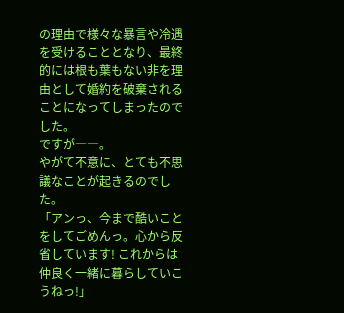の理由で様々な暴言や冷遇を受けることとなり、最終的には根も葉もない非を理由として婚約を破棄されることになってしまったのでした。
ですが――。
やがて不意に、とても不思議なことが起きるのでした。
「アンっ、今まで酷いことをしてごめんっ。心から反省しています! これからは仲良く一緒に暮らしていこうねっ!」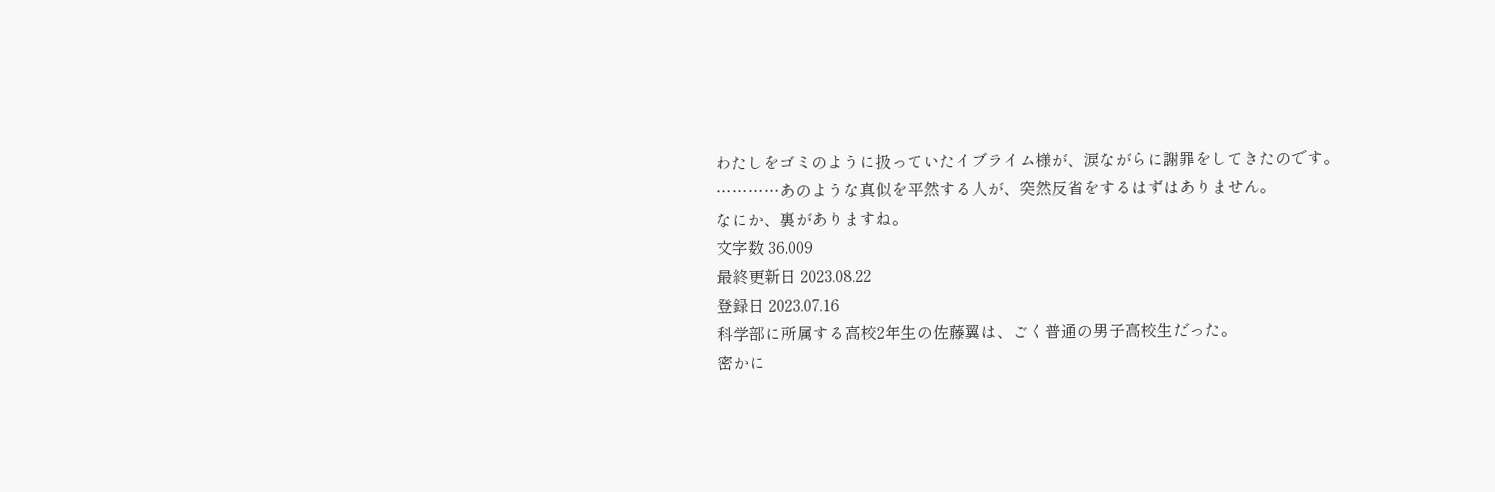わたしをゴミのように扱っていたイブライム様が、涙ながらに謝罪をしてきたのです。
…………あのような真似を平然する人が、突然反省をするはずはありません。
なにか、裏がありますね。
文字数 36,009
最終更新日 2023.08.22
登録日 2023.07.16
科学部に所属する高校2年生の佐藤翼は、ごく普通の男子高校生だった。
密かに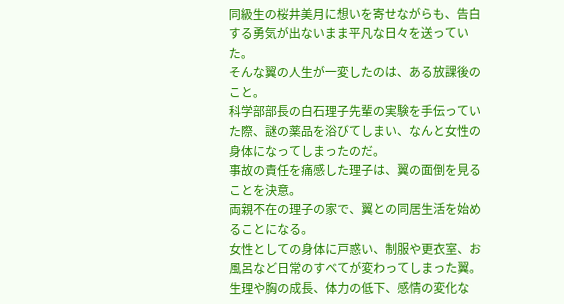同級生の桜井美月に想いを寄せながらも、告白する勇気が出ないまま平凡な日々を送っていた。
そんな翼の人生が一変したのは、ある放課後のこと。
科学部部長の白石理子先輩の実験を手伝っていた際、謎の薬品を浴びてしまい、なんと女性の身体になってしまったのだ。
事故の責任を痛感した理子は、翼の面倒を見ることを決意。
両親不在の理子の家で、翼との同居生活を始めることになる。
女性としての身体に戸惑い、制服や更衣室、お風呂など日常のすべてが変わってしまった翼。
生理や胸の成長、体力の低下、感情の変化な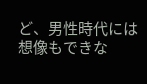ど、男性時代には想像もできな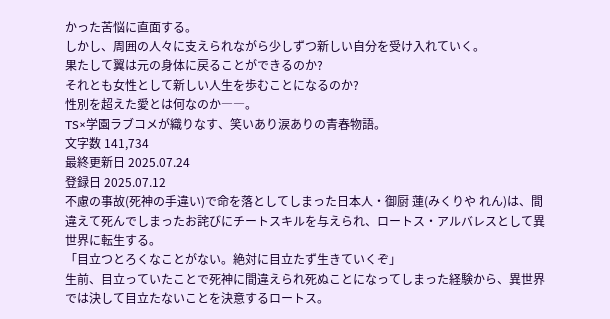かった苦悩に直面する。
しかし、周囲の人々に支えられながら少しずつ新しい自分を受け入れていく。
果たして翼は元の身体に戻ることができるのか?
それとも女性として新しい人生を歩むことになるのか?
性別を超えた愛とは何なのか――。
TS×学園ラブコメが織りなす、笑いあり涙ありの青春物語。
文字数 141,734
最終更新日 2025.07.24
登録日 2025.07.12
不慮の事故(死神の手違い)で命を落としてしまった日本人・御厨 蓮(みくりや れん)は、間違えて死んでしまったお詫びにチートスキルを与えられ、ロートス・アルバレスとして異世界に転生する。
「目立つとろくなことがない。絶対に目立たず生きていくぞ」
生前、目立っていたことで死神に間違えられ死ぬことになってしまった経験から、異世界では決して目立たないことを決意するロートス。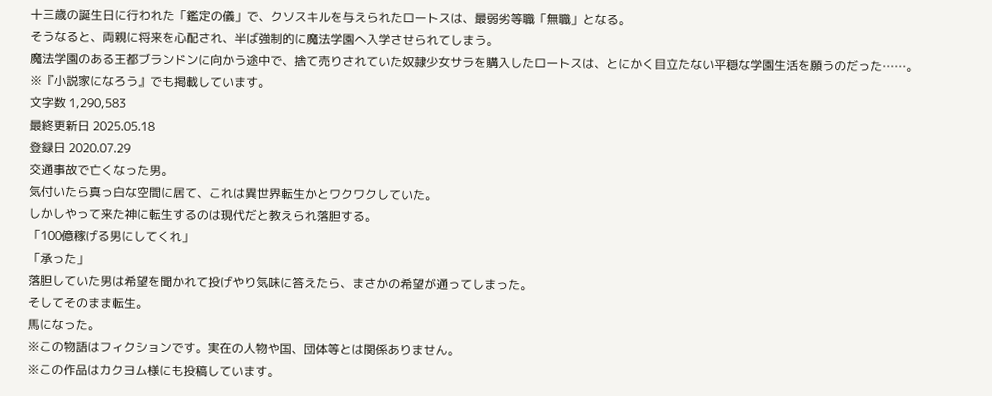十三歳の誕生日に行われた「鑑定の儀」で、クソスキルを与えられたロートスは、最弱劣等職「無職」となる。
そうなると、両親に将来を心配され、半ば強制的に魔法学園へ入学させられてしまう。
魔法学園のある王都ブランドンに向かう途中で、捨て売りされていた奴隷少女サラを購入したロートスは、とにかく目立たない平穏な学園生活を願うのだった……。
※『小説家になろう』でも掲載しています。
文字数 1,290,583
最終更新日 2025.05.18
登録日 2020.07.29
交通事故で亡くなった男。
気付いたら真っ白な空間に居て、これは異世界転生かとワクワクしていた。
しかしやって来た神に転生するのは現代だと教えられ落胆する。
「100億稼げる男にしてくれ」
「承った」
落胆していた男は希望を聞かれて投げやり気味に答えたら、まさかの希望が通ってしまった。
そしてそのまま転生。
馬になった。
※この物語はフィクションです。実在の人物や国、団体等とは関係ありません。
※この作品はカクヨム様にも投稿しています。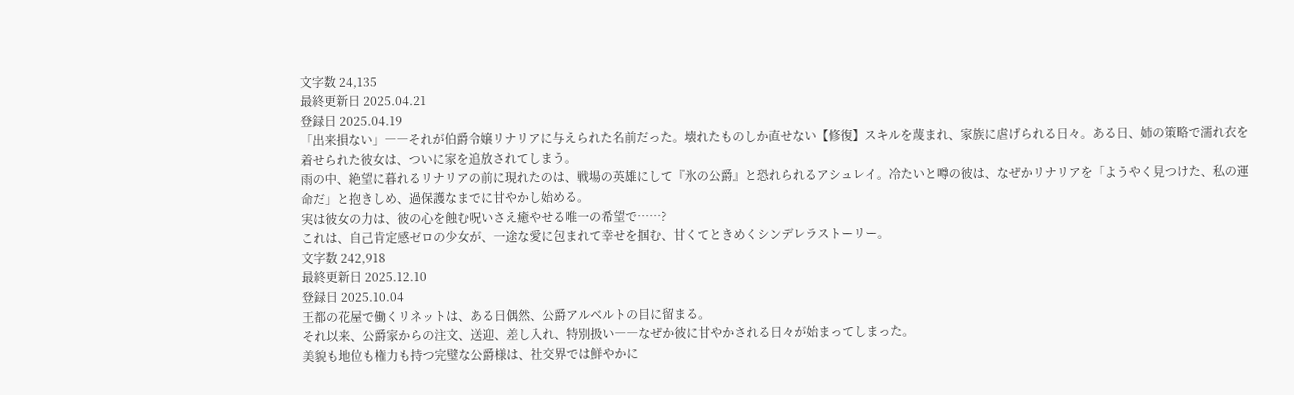文字数 24,135
最終更新日 2025.04.21
登録日 2025.04.19
「出来損ない」――それが伯爵令嬢リナリアに与えられた名前だった。壊れたものしか直せない【修復】スキルを蔑まれ、家族に虐げられる日々。ある日、姉の策略で濡れ衣を着せられた彼女は、ついに家を追放されてしまう。
雨の中、絶望に暮れるリナリアの前に現れたのは、戦場の英雄にして『氷の公爵』と恐れられるアシュレイ。冷たいと噂の彼は、なぜかリナリアを「ようやく見つけた、私の運命だ」と抱きしめ、過保護なまでに甘やかし始める。
実は彼女の力は、彼の心を蝕む呪いさえ癒やせる唯一の希望で……?
これは、自己肯定感ゼロの少女が、一途な愛に包まれて幸せを掴む、甘くてときめくシンデレラストーリー。
文字数 242,918
最終更新日 2025.12.10
登録日 2025.10.04
王都の花屋で働くリネットは、ある日偶然、公爵アルベルトの目に留まる。
それ以来、公爵家からの注文、送迎、差し入れ、特別扱い――なぜか彼に甘やかされる日々が始まってしまった。
美貌も地位も権力も持つ完璧な公爵様は、社交界では鮮やかに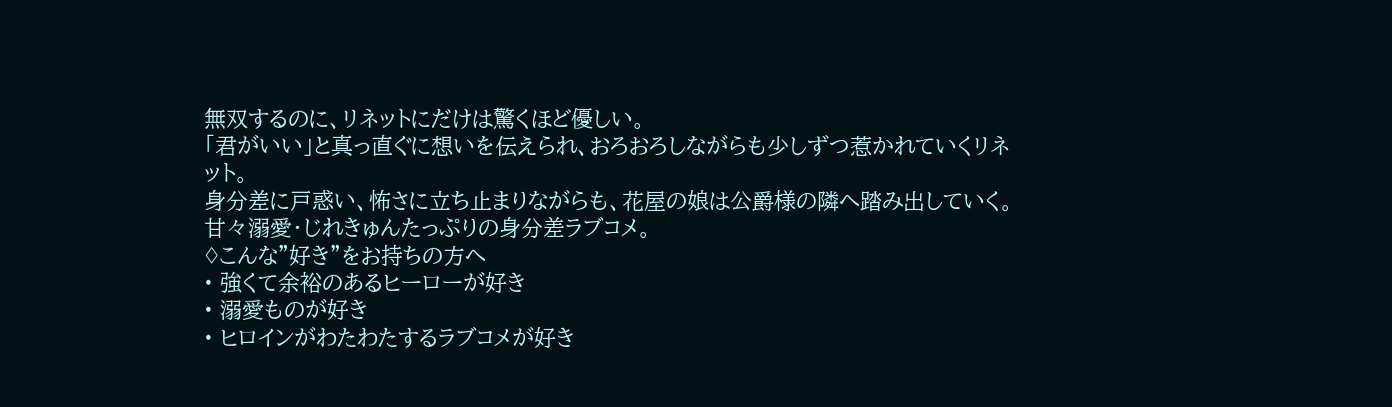無双するのに、リネットにだけは驚くほど優しい。
「君がいい」と真っ直ぐに想いを伝えられ、おろおろしながらも少しずつ惹かれていくリネット。
身分差に戸惑い、怖さに立ち止まりながらも、花屋の娘は公爵様の隣へ踏み出していく。
甘々溺愛・じれきゅんたっぷりの身分差ラブコメ。
♢こんな"好き"をお持ちの方へ
• 強くて余裕のあるヒーローが好き
• 溺愛ものが好き
• ヒロインがわたわたするラブコメが好き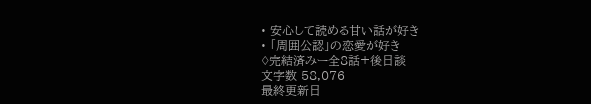• 安心して読める甘い話が好き
• 「周囲公認」の恋愛が好き
♢完結済みー全8話+後日談
文字数 58,076
最終更新日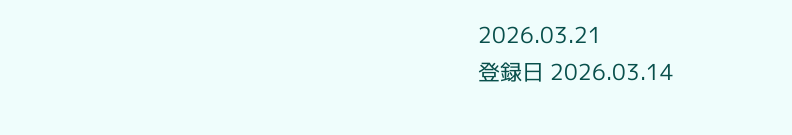2026.03.21
登録日 2026.03.14